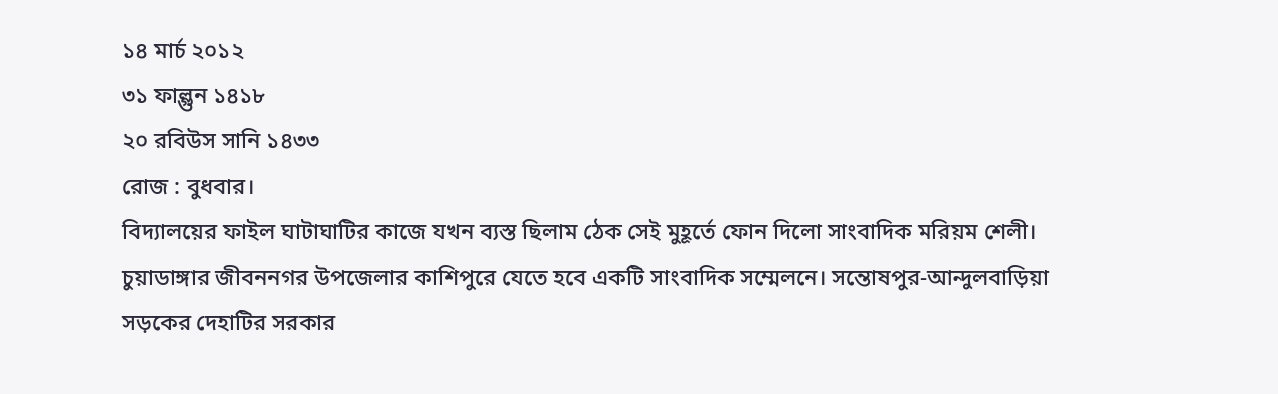১৪ মার্চ ২০১২
৩১ ফাল্গুন ১৪১৮
২০ রবিউস সানি ১৪৩৩
রোজ : বুধবার।
বিদ্যালয়ের ফাইল ঘাটাঘাটির কাজে যখন ব্যস্ত ছিলাম ঠেক সেই মুহূর্তে ফোন দিলো সাংবাদিক মরিয়ম শেলী। চুয়াডাঙ্গার জীবননগর উপজেলার কাশিপুরে যেতে হবে একটি সাংবাদিক সম্মেলনে। সন্তোষপুর-আন্দুলবাড়িয়া সড়কের দেহাটির সরকার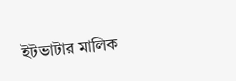ইটভাটার মালিক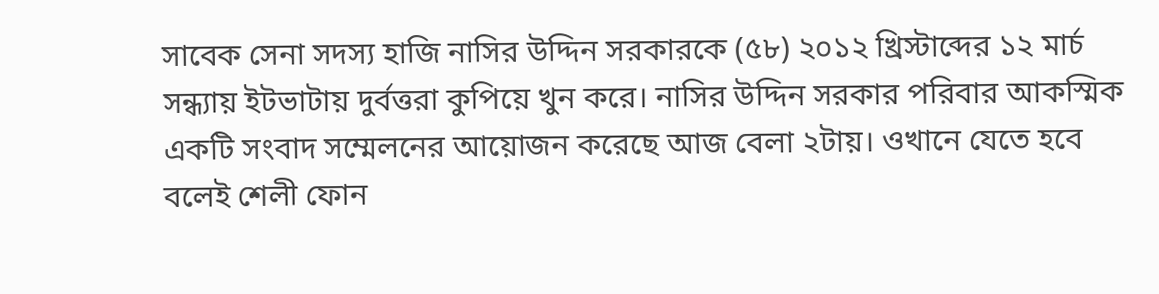সাবেক সেনা সদস্য হাজি নাসির উদ্দিন সরকারকে (৫৮) ২০১২ খ্রিস্টাব্দের ১২ মার্চ সন্ধ্যায় ইটভাটায় দুর্বত্তরা কুপিয়ে খুন করে। নাসির উদ্দিন সরকার পরিবার আকস্মিক একটি সংবাদ সম্মেলনের আয়োজন করেছে আজ বেলা ২টায়। ওখানে যেতে হবে বলেই শেলী ফোন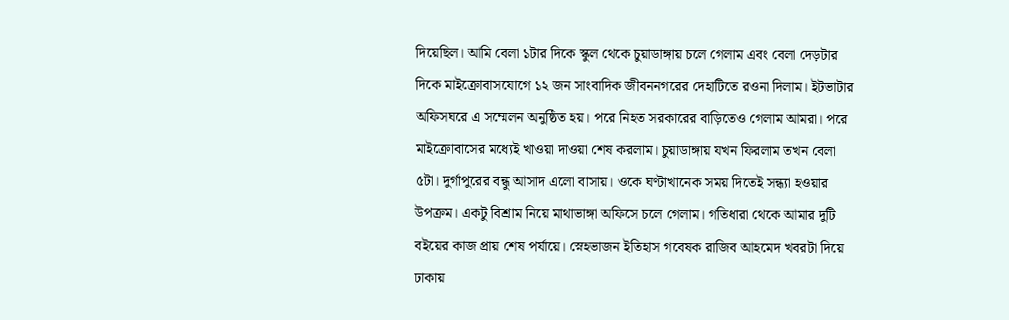দিয়েছিল। আমি বেলা ১টার দিকে স্কুল থেকে চুয়াডাঙ্গায় চলে গেলাম এবং বেলা দেড়টার দিকে মাইক্রোবাসযোগে ১২ জন সাংবাদিক জীবননগরের দেহাটিতে রওনা দিলাম। ইটভাটার অফিসঘরে এ সম্মেলন অনুষ্ঠিত হয়। পরে নিহত সরকারের বাড়িতেও গেলাম আমরা। পরে মাইক্রোবাসের মধ্যেই খাওয়া দাওয়া শেষ করলাম। চুয়াডাঙ্গায় যখন ফিরলাম তখন বেলা ৫টা। দুর্গাপুরের বন্ধু আসাদ এলো বাসায়। ওকে ঘণ্টাখানেক সময় দিতেই সন্ধ্যা হওয়ার উপক্রম। একটু বিশ্রাম নিয়ে মাথাভাঙ্গা অফিসে চলে গেলাম। গতিধারা থেকে আমার দুটি বইয়ের কাজ প্রায় শেষ পর্যায়ে। স্নেহভাজন ইতিহাস গবেষক রাজিব আহমেদ খবরটা দিয়ে ঢাকায়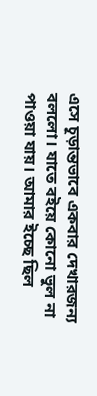এসে চূড়ান্তভাবে একবার দেখারজন্য বললো। যাতে বইয়ে কোনো ভুল না পাওয়া যায়। আমার ইচ্ছে ছিল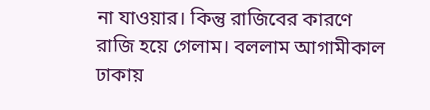না যাওয়ার। কিন্তু রাজিবের কারণে রাজি হয়ে গেলাম। বললাম আগামীকাল ঢাকায়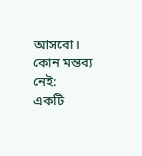আসবো।
কোন মন্তব্য নেই:
একটি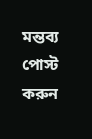মন্তব্য পোস্ট করুন